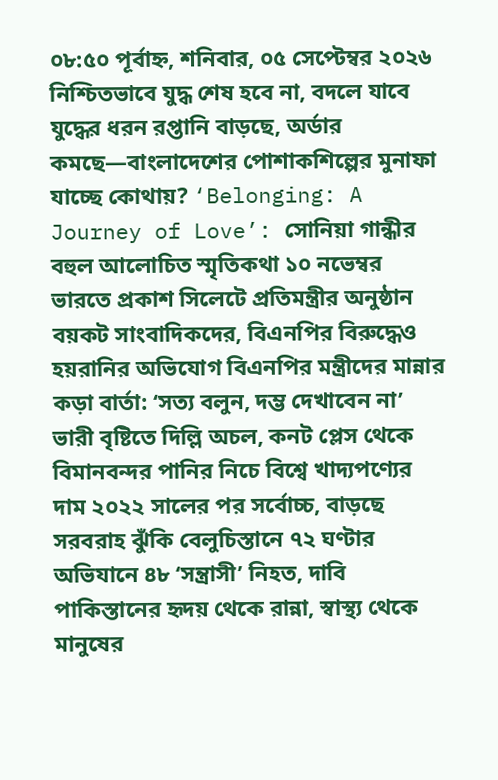০৮:৫০ পূর্বাহ্ন, শনিবার, ০৫ সেপ্টেম্বর ২০২৬
নিশ্চিতভাবে যুদ্ধ শেষ হবে না, বদলে যাবে যুদ্ধের ধরন রপ্তানি বাড়ছে, অর্ডার কমছে—বাংলাদেশের পোশাকশিল্পের মুনাফা যাচ্ছে কোথায়? ‘Belonging: A Journey of Love’: সোনিয়া গান্ধীর বহুল আলোচিত স্মৃতিকথা ১০ নভেম্বর ভারতে প্রকাশ সিলেটে প্রতিমন্ত্রীর অনুষ্ঠান বয়কট সাংবাদিকদের, বিএনপির বিরুদ্ধেও হয়রানির অভিযোগ বিএনপির মন্ত্রীদের মান্নার কড়া বার্তা: ‘সত্য বলুন, দম্ভ দেখাবেন না’ ভারী বৃষ্টিতে দিল্লি অচল, কনট প্লেস থেকে বিমানবন্দর পানির নিচে বিশ্বে খাদ্যপণ্যের দাম ২০২২ সালের পর সর্বোচ্চ, বাড়ছে সরবরাহ ঝুঁকি বেলুচিস্তানে ৭২ ঘণ্টার অভিযানে ৪৮ ‘সন্ত্রাসী’ নিহত, দাবি পাকিস্তানের হৃদয় থেকে রান্না, স্বাস্থ্য থেকে মানুষের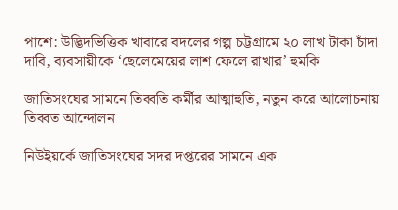পাশে: উদ্ভিদভিত্তিক খাবারে বদলের গল্প চট্টগ্রামে ২০ লাখ টাকা চাঁদা দাবি, ব্যবসায়ীকে ‘ছেলেমেয়ের লাশ ফেলে রাখার’ হুমকি

জাতিসংঘের সামনে তিব্বতি কর্মীর আত্মাহুতি, নতুন করে আলোচনায় তিব্বত আন্দোলন

নিউইয়র্কে জাতিসংঘের সদর দপ্তরের সামনে এক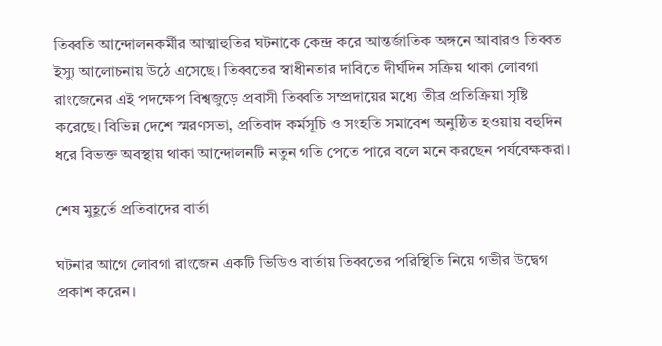তিব্বতি আন্দোলনকর্মীর আত্মাহুতির ঘটনাকে কেন্দ্র করে আন্তর্জাতিক অঙ্গনে আবারও তিব্বত ইস্যু আলোচনায় উঠে এসেছে। তিব্বতের স্বাধীনতার দাবিতে দীর্ঘদিন সক্রিয় থাকা লোবগা রাংজেনের এই পদক্ষেপ বিশ্বজুড়ে প্রবাসী তিব্বতি সম্প্রদায়ের মধ্যে তীব্র প্রতিক্রিয়া সৃষ্টি করেছে। বিভিন্ন দেশে স্মরণসভা, প্রতিবাদ কর্মসূচি ও সংহতি সমাবেশ অনুষ্ঠিত হওয়ায় বহুদিন ধরে বিভক্ত অবস্থায় থাকা আন্দোলনটি নতুন গতি পেতে পারে বলে মনে করছেন পর্যবেক্ষকরা।

শেষ মুহূর্তে প্রতিবাদের বার্তা

ঘটনার আগে লোবগা রাংজেন একটি ভিডিও বার্তায় তিব্বতের পরিস্থিতি নিয়ে গভীর উদ্বেগ প্রকাশ করেন।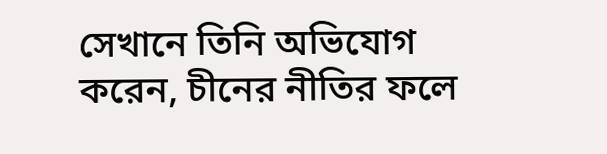সেখানে তিনি অভিযোগ করেন, চীনের নীতির ফলে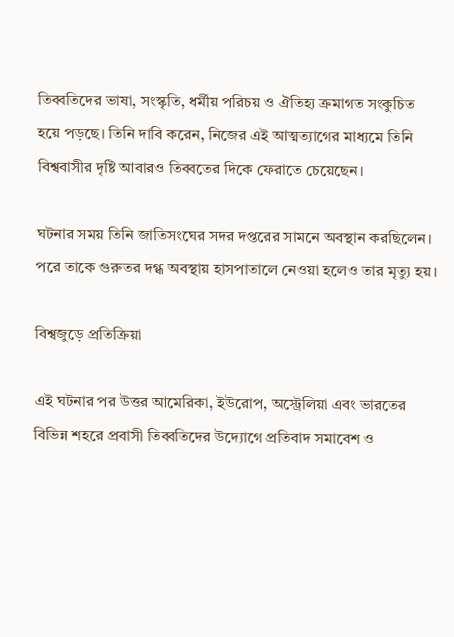তিব্বতিদের ভাষা, সংস্কৃতি, ধর্মীয় পরিচয় ও ঐতিহ্য ক্রমাগত সংকুচিত হয়ে পড়ছে। তিনি দাবি করেন, নিজের এই আত্মত্যাগের মাধ্যমে তিনি বিশ্ববাসীর দৃষ্টি আবারও তিব্বতের দিকে ফেরাতে চেয়েছেন।

ঘটনার সময় তিনি জাতিসংঘের সদর দপ্তরের সামনে অবস্থান করছিলেন। পরে তাকে গুরুতর দগ্ধ অবস্থায় হাসপাতালে নেওয়া হলেও তার মৃত্যু হয়।

বিশ্বজুড়ে প্রতিক্রিয়া

এই ঘটনার পর উত্তর আমেরিকা, ইউরোপ, অস্ট্রেলিয়া এবং ভারতের বিভিন্ন শহরে প্রবাসী তিব্বতিদের উদ্যোগে প্রতিবাদ সমাবেশ ও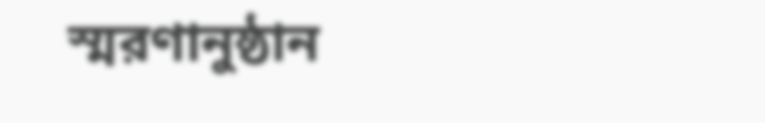স্মরণানুষ্ঠান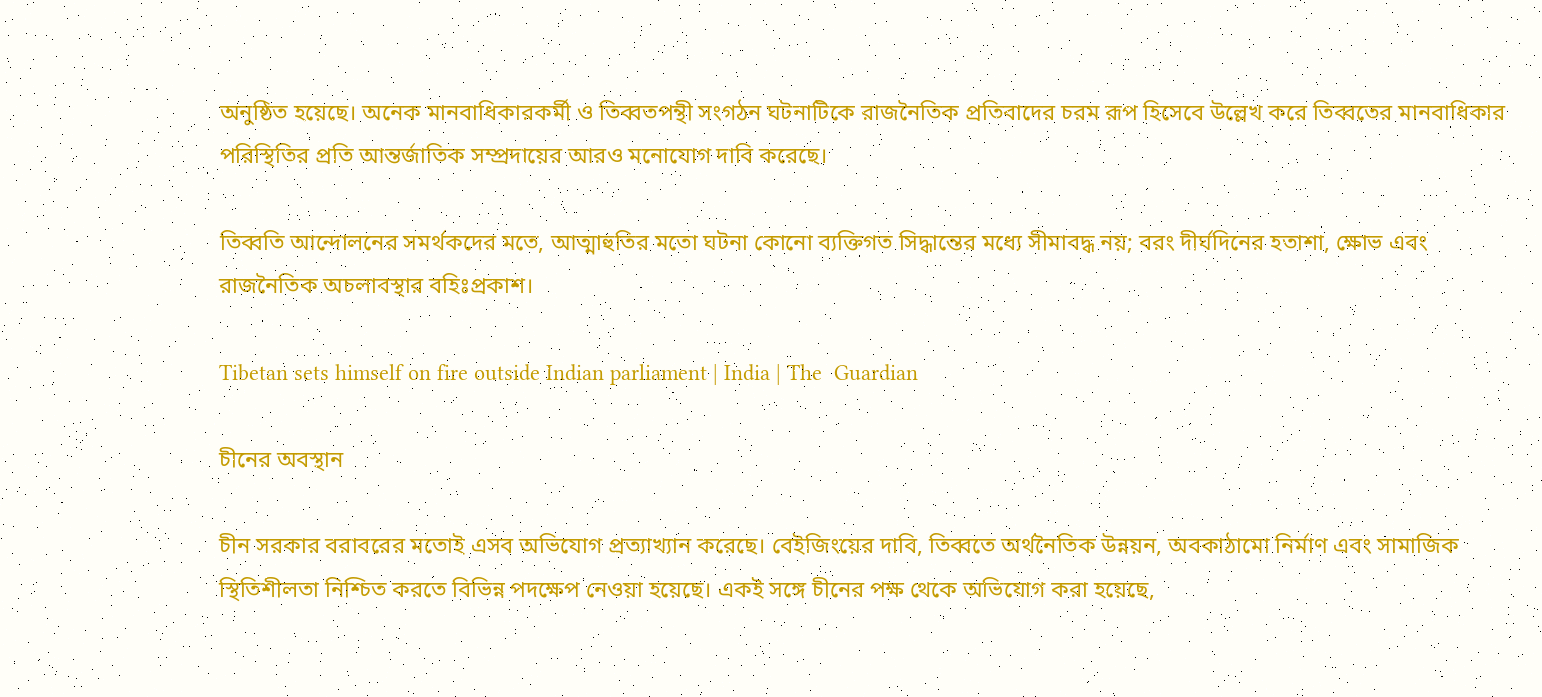অনুষ্ঠিত হয়েছে। অনেক মানবাধিকারকর্মী ও তিব্বতপন্থী সংগঠন ঘটনাটিকে রাজনৈতিক প্রতিবাদের চরম রূপ হিসেবে উল্লেখ করে তিব্বতের মানবাধিকার পরিস্থিতির প্রতি আন্তর্জাতিক সম্প্রদায়ের আরও মনোযোগ দাবি করেছে।

তিব্বতি আন্দোলনের সমর্থকদের মতে, আত্মাহুতির মতো ঘটনা কোনো ব্যক্তিগত সিদ্ধান্তের মধ্যে সীমাবদ্ধ নয়; বরং দীর্ঘদিনের হতাশা, ক্ষোভ এবং রাজনৈতিক অচলাবস্থার বহিঃপ্রকাশ।

Tibetan sets himself on fire outside Indian parliament | India | The  Guardian

চীনের অবস্থান

চীন সরকার বরাবরের মতোই এসব অভিযোগ প্রত্যাখ্যান করেছে। বেইজিংয়ের দাবি, তিব্বতে অর্থনৈতিক উন্নয়ন, অবকাঠামো নির্মাণ এবং সামাজিক স্থিতিশীলতা নিশ্চিত করতে বিভিন্ন পদক্ষেপ নেওয়া হয়েছে। একই সঙ্গে চীনের পক্ষ থেকে অভিযোগ করা হয়েছে,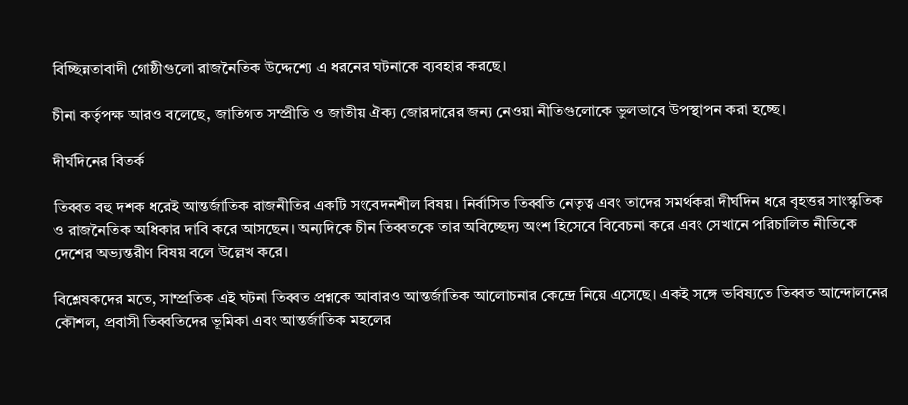বিচ্ছিন্নতাবাদী গোষ্ঠীগুলো রাজনৈতিক উদ্দেশ্যে এ ধরনের ঘটনাকে ব্যবহার করছে।

চীনা কর্তৃপক্ষ আরও বলেছে, জাতিগত সম্প্রীতি ও জাতীয় ঐক্য জোরদারের জন্য নেওয়া নীতিগুলোকে ভুলভাবে উপস্থাপন করা হচ্ছে।

দীর্ঘদিনের বিতর্ক

তিব্বত বহু দশক ধরেই আন্তর্জাতিক রাজনীতির একটি সংবেদনশীল বিষয়। নির্বাসিত তিব্বতি নেতৃত্ব এবং তাদের সমর্থকরা দীর্ঘদিন ধরে বৃহত্তর সাংস্কৃতিক ও রাজনৈতিক অধিকার দাবি করে আসছেন। অন্যদিকে চীন তিব্বতকে তার অবিচ্ছেদ্য অংশ হিসেবে বিবেচনা করে এবং সেখানে পরিচালিত নীতিকে দেশের অভ্যন্তরীণ বিষয় বলে উল্লেখ করে।

বিশ্লেষকদের মতে, সাম্প্রতিক এই ঘটনা তিব্বত প্রশ্নকে আবারও আন্তর্জাতিক আলোচনার কেন্দ্রে নিয়ে এসেছে। একই সঙ্গে ভবিষ্যতে তিব্বত আন্দোলনের কৌশল, প্রবাসী তিব্বতিদের ভূমিকা এবং আন্তর্জাতিক মহলের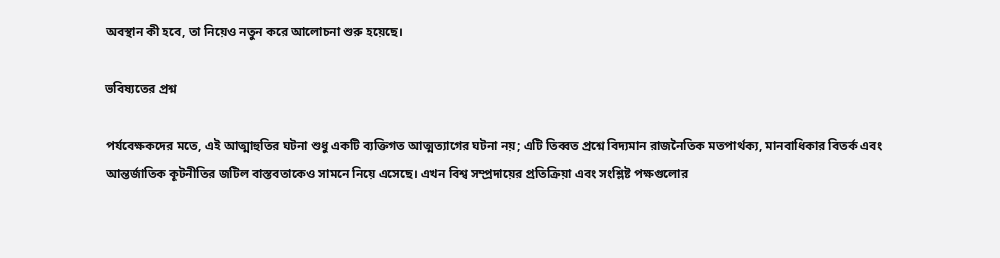অবস্থান কী হবে, তা নিয়েও নতুন করে আলোচনা শুরু হয়েছে।

ভবিষ্যতের প্রশ্ন

পর্যবেক্ষকদের মতে, এই আত্মাহুতির ঘটনা শুধু একটি ব্যক্তিগত আত্মত্যাগের ঘটনা নয়; এটি তিব্বত প্রশ্নে বিদ্যমান রাজনৈতিক মতপার্থক্য, মানবাধিকার বিতর্ক এবং আন্তর্জাতিক কূটনীতির জটিল বাস্তবতাকেও সামনে নিয়ে এসেছে। এখন বিশ্ব সম্প্রদায়ের প্রতিক্রিয়া এবং সংশ্লিষ্ট পক্ষগুলোর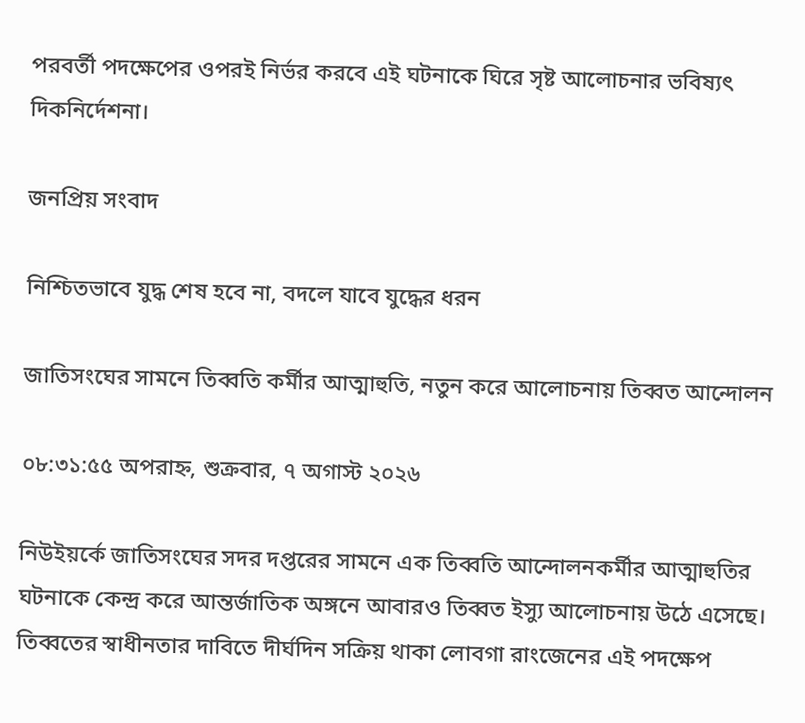পরবর্তী পদক্ষেপের ওপরই নির্ভর করবে এই ঘটনাকে ঘিরে সৃষ্ট আলোচনার ভবিষ্যৎ দিকনির্দেশনা।

জনপ্রিয় সংবাদ

নিশ্চিতভাবে যুদ্ধ শেষ হবে না, বদলে যাবে যুদ্ধের ধরন

জাতিসংঘের সামনে তিব্বতি কর্মীর আত্মাহুতি, নতুন করে আলোচনায় তিব্বত আন্দোলন

০৮:৩১:৫৫ অপরাহ্ন, শুক্রবার, ৭ অগাস্ট ২০২৬

নিউইয়র্কে জাতিসংঘের সদর দপ্তরের সামনে এক তিব্বতি আন্দোলনকর্মীর আত্মাহুতির ঘটনাকে কেন্দ্র করে আন্তর্জাতিক অঙ্গনে আবারও তিব্বত ইস্যু আলোচনায় উঠে এসেছে। তিব্বতের স্বাধীনতার দাবিতে দীর্ঘদিন সক্রিয় থাকা লোবগা রাংজেনের এই পদক্ষেপ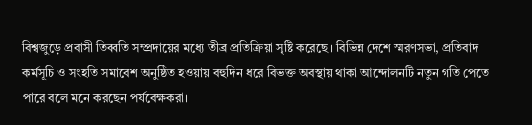বিশ্বজুড়ে প্রবাসী তিব্বতি সম্প্রদায়ের মধ্যে তীব্র প্রতিক্রিয়া সৃষ্টি করেছে। বিভিন্ন দেশে স্মরণসভা, প্রতিবাদ কর্মসূচি ও সংহতি সমাবেশ অনুষ্ঠিত হওয়ায় বহুদিন ধরে বিভক্ত অবস্থায় থাকা আন্দোলনটি নতুন গতি পেতে পারে বলে মনে করছেন পর্যবেক্ষকরা।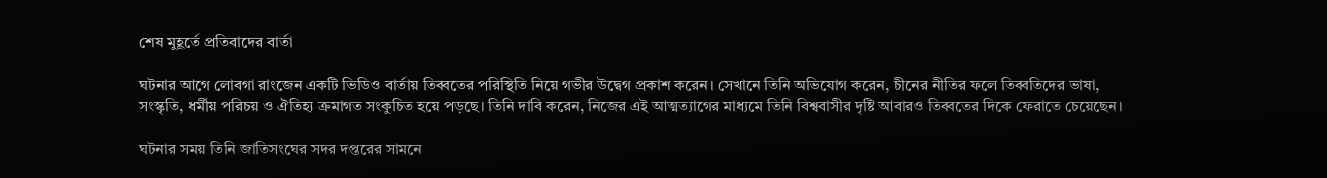শেষ মুহূর্তে প্রতিবাদের বার্তা

ঘটনার আগে লোবগা রাংজেন একটি ভিডিও বার্তায় তিব্বতের পরিস্থিতি নিয়ে গভীর উদ্বেগ প্রকাশ করেন। সেখানে তিনি অভিযোগ করেন, চীনের নীতির ফলে তিব্বতিদের ভাষা, সংস্কৃতি, ধর্মীয় পরিচয় ও ঐতিহ্য ক্রমাগত সংকুচিত হয়ে পড়ছে। তিনি দাবি করেন, নিজের এই আত্মত্যাগের মাধ্যমে তিনি বিশ্ববাসীর দৃষ্টি আবারও তিব্বতের দিকে ফেরাতে চেয়েছেন।

ঘটনার সময় তিনি জাতিসংঘের সদর দপ্তরের সামনে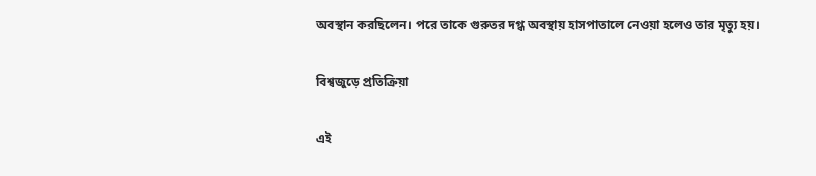অবস্থান করছিলেন। পরে তাকে গুরুতর দগ্ধ অবস্থায় হাসপাতালে নেওয়া হলেও তার মৃত্যু হয়।

বিশ্বজুড়ে প্রতিক্রিয়া

এই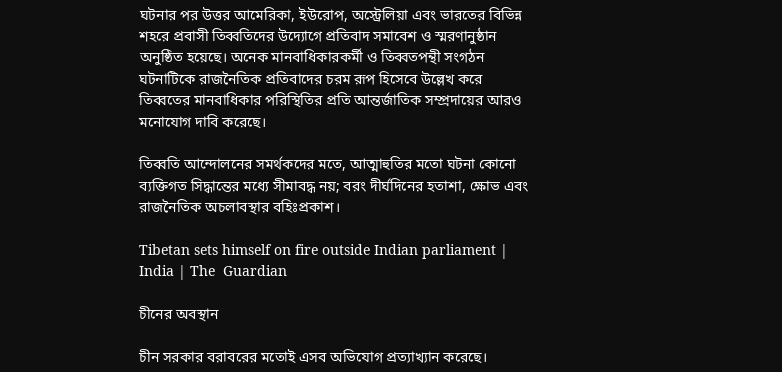ঘটনার পর উত্তর আমেরিকা, ইউরোপ, অস্ট্রেলিয়া এবং ভারতের বিভিন্ন শহরে প্রবাসী তিব্বতিদের উদ্যোগে প্রতিবাদ সমাবেশ ও স্মরণানুষ্ঠান অনুষ্ঠিত হয়েছে। অনেক মানবাধিকারকর্মী ও তিব্বতপন্থী সংগঠন ঘটনাটিকে রাজনৈতিক প্রতিবাদের চরম রূপ হিসেবে উল্লেখ করে তিব্বতের মানবাধিকার পরিস্থিতির প্রতি আন্তর্জাতিক সম্প্রদায়ের আরও মনোযোগ দাবি করেছে।

তিব্বতি আন্দোলনের সমর্থকদের মতে, আত্মাহুতির মতো ঘটনা কোনো ব্যক্তিগত সিদ্ধান্তের মধ্যে সীমাবদ্ধ নয়; বরং দীর্ঘদিনের হতাশা, ক্ষোভ এবং রাজনৈতিক অচলাবস্থার বহিঃপ্রকাশ।

Tibetan sets himself on fire outside Indian parliament | India | The  Guardian

চীনের অবস্থান

চীন সরকার বরাবরের মতোই এসব অভিযোগ প্রত্যাখ্যান করেছে।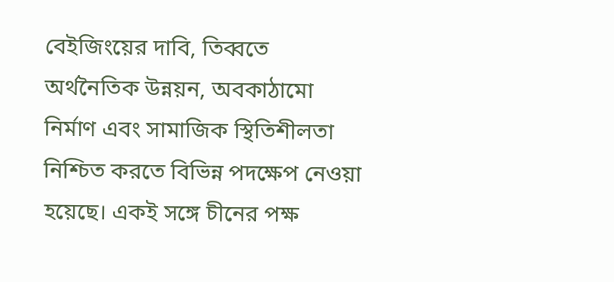বেইজিংয়ের দাবি, তিব্বতে অর্থনৈতিক উন্নয়ন, অবকাঠামো নির্মাণ এবং সামাজিক স্থিতিশীলতা নিশ্চিত করতে বিভিন্ন পদক্ষেপ নেওয়া হয়েছে। একই সঙ্গে চীনের পক্ষ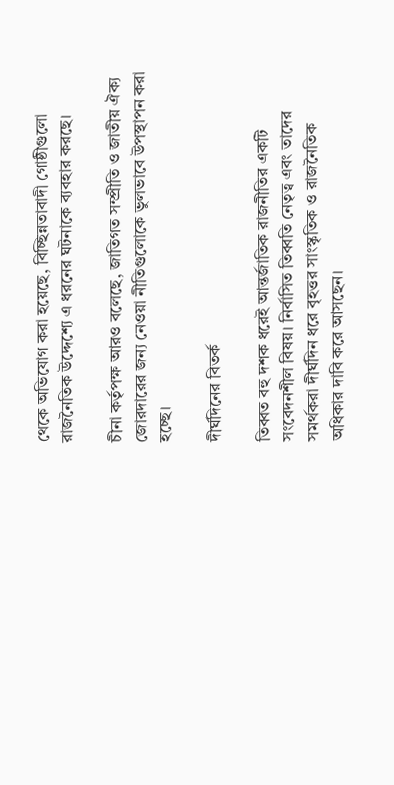থেকে অভিযোগ করা হয়েছে, বিচ্ছিন্নতাবাদী গোষ্ঠীগুলো রাজনৈতিক উদ্দেশ্যে এ ধরনের ঘটনাকে ব্যবহার করছে।

চীনা কর্তৃপক্ষ আরও বলেছে, জাতিগত সম্প্রীতি ও জাতীয় ঐক্য জোরদারের জন্য নেওয়া নীতিগুলোকে ভুলভাবে উপস্থাপন করা হচ্ছে।

দীর্ঘদিনের বিতর্ক

তিব্বত বহু দশক ধরেই আন্তর্জাতিক রাজনীতির একটি সংবেদনশীল বিষয়। নির্বাসিত তিব্বতি নেতৃত্ব এবং তাদের সমর্থকরা দীর্ঘদিন ধরে বৃহত্তর সাংস্কৃতিক ও রাজনৈতিক অধিকার দাবি করে আসছেন।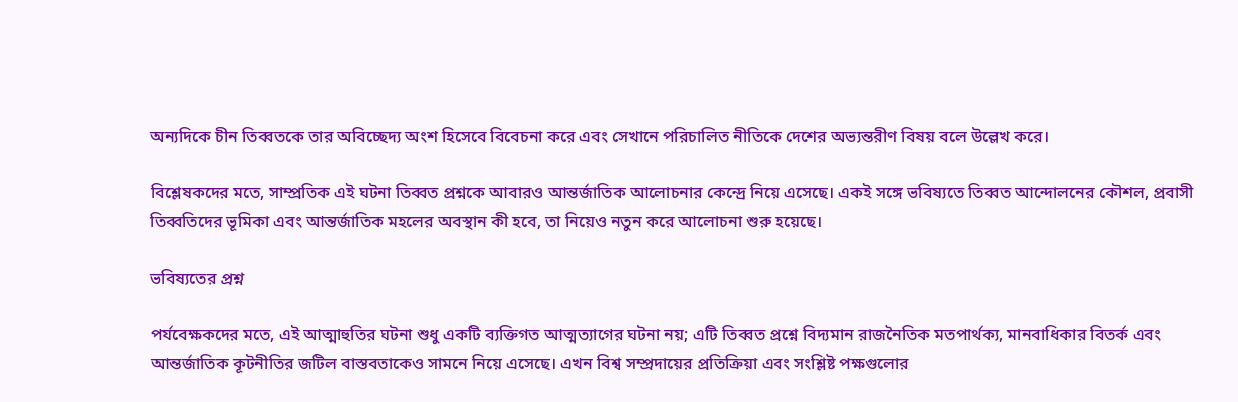অন্যদিকে চীন তিব্বতকে তার অবিচ্ছেদ্য অংশ হিসেবে বিবেচনা করে এবং সেখানে পরিচালিত নীতিকে দেশের অভ্যন্তরীণ বিষয় বলে উল্লেখ করে।

বিশ্লেষকদের মতে, সাম্প্রতিক এই ঘটনা তিব্বত প্রশ্নকে আবারও আন্তর্জাতিক আলোচনার কেন্দ্রে নিয়ে এসেছে। একই সঙ্গে ভবিষ্যতে তিব্বত আন্দোলনের কৌশল, প্রবাসী তিব্বতিদের ভূমিকা এবং আন্তর্জাতিক মহলের অবস্থান কী হবে, তা নিয়েও নতুন করে আলোচনা শুরু হয়েছে।

ভবিষ্যতের প্রশ্ন

পর্যবেক্ষকদের মতে, এই আত্মাহুতির ঘটনা শুধু একটি ব্যক্তিগত আত্মত্যাগের ঘটনা নয়; এটি তিব্বত প্রশ্নে বিদ্যমান রাজনৈতিক মতপার্থক্য, মানবাধিকার বিতর্ক এবং আন্তর্জাতিক কূটনীতির জটিল বাস্তবতাকেও সামনে নিয়ে এসেছে। এখন বিশ্ব সম্প্রদায়ের প্রতিক্রিয়া এবং সংশ্লিষ্ট পক্ষগুলোর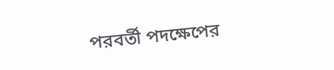পরবর্তী পদক্ষেপের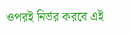ওপরই নির্ভর করবে এই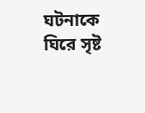ঘটনাকে ঘিরে সৃষ্ট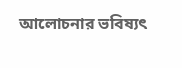আলোচনার ভবিষ্যৎ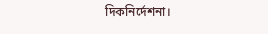দিকনির্দেশনা।